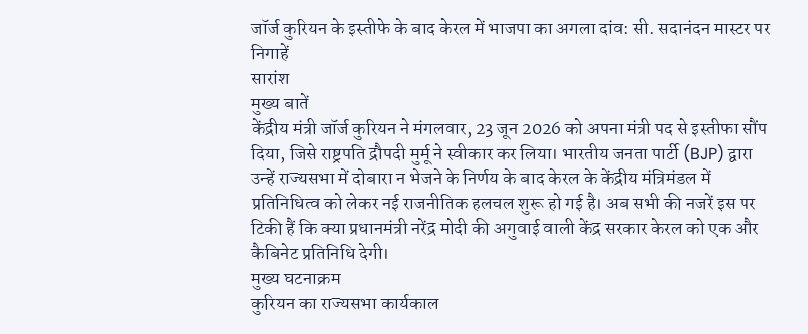जॉर्ज कुरियन के इस्तीफे के बाद केरल में भाजपा का अगला दांव: सी. सदानंदन मास्टर पर निगाहें
सारांश
मुख्य बातें
केंद्रीय मंत्री जॉर्ज कुरियन ने मंगलवार, 23 जून 2026 को अपना मंत्री पद से इस्तीफा सौंप दिया, जिसे राष्ट्रपति द्रौपदी मुर्मू ने स्वीकार कर लिया। भारतीय जनता पार्टी (BJP) द्वारा उन्हें राज्यसभा में दोबारा न भेजने के निर्णय के बाद केरल के केंद्रीय मंत्रिमंडल में प्रतिनिधित्व को लेकर नई राजनीतिक हलचल शुरू हो गई है। अब सभी की नजरें इस पर टिकी हैं कि क्या प्रधानमंत्री नरेंद्र मोदी की अगुवाई वाली केंद्र सरकार केरल को एक और कैबिनेट प्रतिनिधि देगी।
मुख्य घटनाक्रम
कुरियन का राज्यसभा कार्यकाल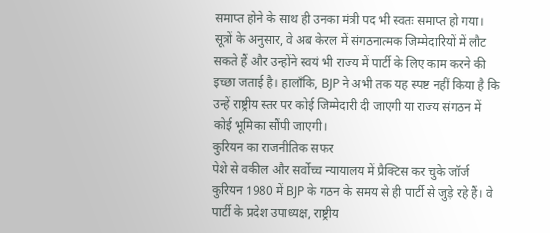समाप्त होने के साथ ही उनका मंत्री पद भी स्वतः समाप्त हो गया। सूत्रों के अनुसार, वे अब केरल में संगठनात्मक जिम्मेदारियों में लौट सकते हैं और उन्होंने स्वयं भी राज्य में पार्टी के लिए काम करने की इच्छा जताई है। हालाँकि, BJP ने अभी तक यह स्पष्ट नहीं किया है कि उन्हें राष्ट्रीय स्तर पर कोई जिम्मेदारी दी जाएगी या राज्य संगठन में कोई भूमिका सौंपी जाएगी।
कुरियन का राजनीतिक सफर
पेशे से वकील और सर्वोच्च न्यायालय में प्रैक्टिस कर चुके जॉर्ज कुरियन 1980 में BJP के गठन के समय से ही पार्टी से जुड़े रहे हैं। वे पार्टी के प्रदेश उपाध्यक्ष, राष्ट्रीय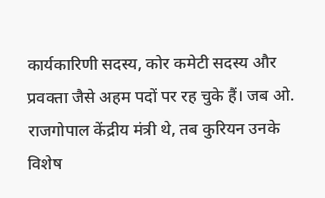कार्यकारिणी सदस्य, कोर कमेटी सदस्य और प्रवक्ता जैसे अहम पदों पर रह चुके हैं। जब ओ. राजगोपाल केंद्रीय मंत्री थे, तब कुरियन उनके विशेष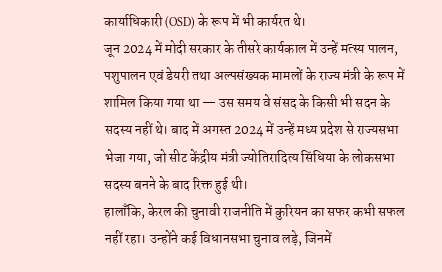कार्याधिकारी (OSD) के रूप में भी कार्यरत थे।
जून 2024 में मोदी सरकार के तीसरे कार्यकाल में उन्हें मत्स्य पालन, पशुपालन एवं डेयरी तथा अल्पसंख्यक मामलों के राज्य मंत्री के रूप में शामिल किया गया था — उस समय वे संसद के किसी भी सदन के सदस्य नहीं थे। बाद में अगस्त 2024 में उन्हें मध्य प्रदेश से राज्यसभा भेजा गया, जो सीट केंद्रीय मंत्री ज्योतिरादित्य सिंधिया के लोकसभा सदस्य बनने के बाद रिक्त हुई थी।
हालाँकि, केरल की चुनावी राजनीति में कुरियन का सफर कभी सफल नहीं रहा। उन्होंने कई विधानसभा चुनाव लड़े, जिनमें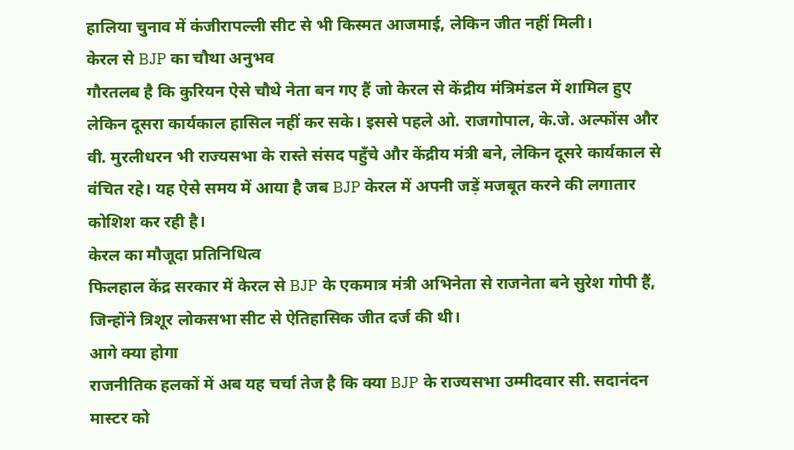हालिया चुनाव में कंजीरापल्ली सीट से भी किस्मत आजमाई, लेकिन जीत नहीं मिली।
केरल से BJP का चौथा अनुभव
गौरतलब है कि कुरियन ऐसे चौथे नेता बन गए हैं जो केरल से केंद्रीय मंत्रिमंडल में शामिल हुए लेकिन दूसरा कार्यकाल हासिल नहीं कर सके। इससे पहले ओ. राजगोपाल, के.जे. अल्फोंस और वी. मुरलीधरन भी राज्यसभा के रास्ते संसद पहुँचे और केंद्रीय मंत्री बने, लेकिन दूसरे कार्यकाल से वंचित रहे। यह ऐसे समय में आया है जब BJP केरल में अपनी जड़ें मजबूत करने की लगातार कोशिश कर रही है।
केरल का मौजूदा प्रतिनिधित्व
फिलहाल केंद्र सरकार में केरल से BJP के एकमात्र मंत्री अभिनेता से राजनेता बने सुरेश गोपी हैं, जिन्होंने त्रिशूर लोकसभा सीट से ऐतिहासिक जीत दर्ज की थी।
आगे क्या होगा
राजनीतिक हलकों में अब यह चर्चा तेज है कि क्या BJP के राज्यसभा उम्मीदवार सी. सदानंदन मास्टर को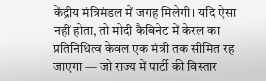केंद्रीय मंत्रिमंडल में जगह मिलेगी। यदि ऐसा नहीं होता, तो मोदी कैबिनेट में केरल का प्रतिनिधित्व केवल एक मंत्री तक सीमित रह जाएगा — जो राज्य में पार्टी की विस्तार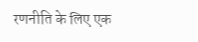रणनीति के लिए एक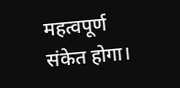महत्वपूर्ण संकेत होगा।